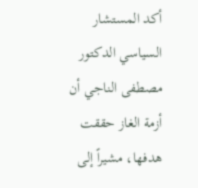أكد المستشار السياسي الدكتور مصطفى الناجي أن أزمة الغاز حققت هدفها، مشيراً إلى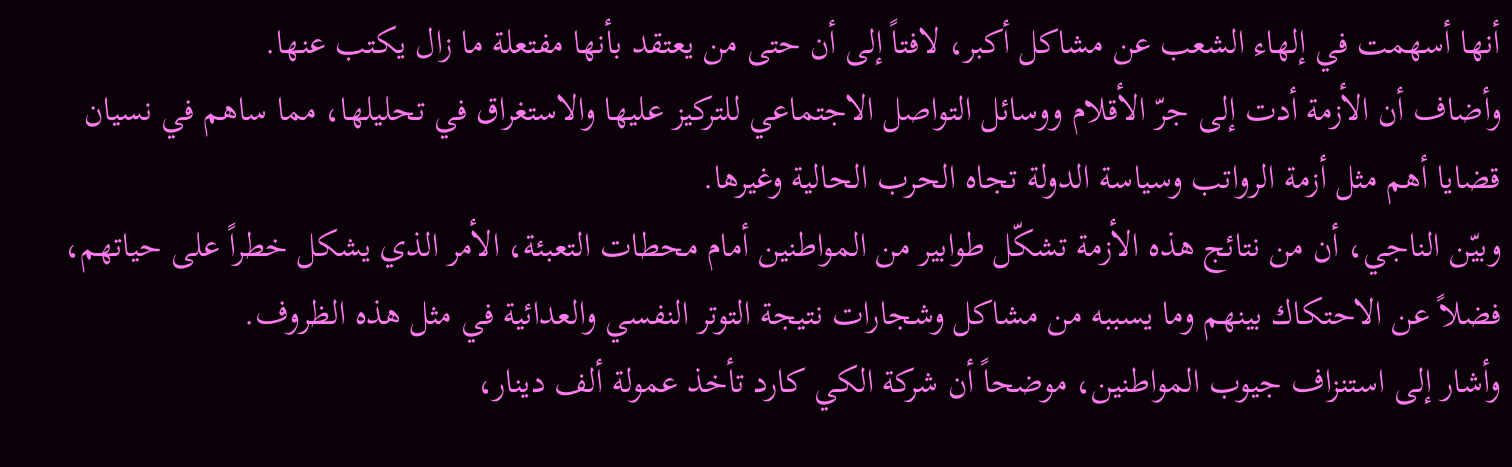أنها أسهمت في إلهاء الشعب عن مشاكل أكبر، لافتاً إلى أن حتى من يعتقد بأنها مفتعلة ما زال يكتب عنها.
وأضاف أن الأزمة أدت إلى جرّ الأقلام ووسائل التواصل الاجتماعي للتركيز عليها والاستغراق في تحليلها، مما ساهم في نسيان قضايا أهم مثل أزمة الرواتب وسياسة الدولة تجاه الحرب الحالية وغيرها.
وبيّن الناجي، أن من نتائج هذه الأزمة تشكّل طوابير من المواطنين أمام محطات التعبئة، الأمر الذي يشكل خطراً على حياتهم، فضلاً عن الاحتكاك بينهم وما يسببه من مشاكل وشجارات نتيجة التوتر النفسي والعدائية في مثل هذه الظروف.
وأشار إلى استنزاف جيوب المواطنين، موضحاً أن شركة الكي كارد تأخذ عمولة ألف دينار،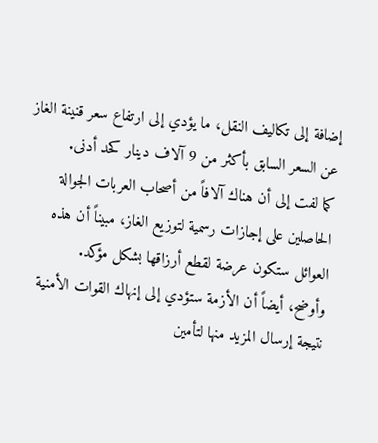إضافة إلى تكاليف النقل، ما يؤدي إلى ارتفاع سعر قنينة الغاز عن السعر السابق بأكثر من 9 آلاف دينار كحد أدنى.
كما لفت إلى أن هناك آلافاً من أصحاب العربات الجوالة الحاصلين على إجازات رسمية لتوزيع الغاز، مبيناً أن هذه العوائل ستكون عرضة لقطع أرزاقها بشكل مؤكد.
وأوضح، أيضاً أن الأزمة ستؤدي إلى إنهاك القوات الأمنية نتيجة إرسال المزيد منها لتأمين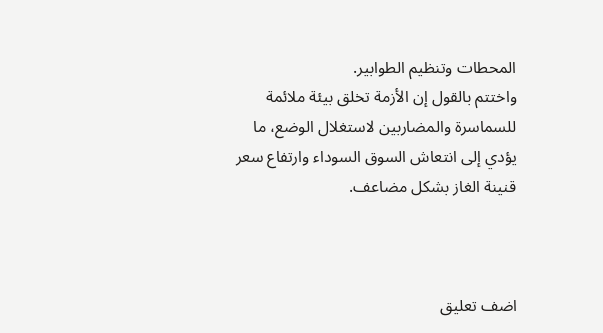المحطات وتنظيم الطوابير.
واختتم بالقول إن الأزمة تخلق بيئة ملائمة للسماسرة والمضاربين لاستغلال الوضع، ما يؤدي إلى انتعاش السوق السوداء وارتفاع سعر قنينة الغاز بشكل مضاعف.



اضف تعليق